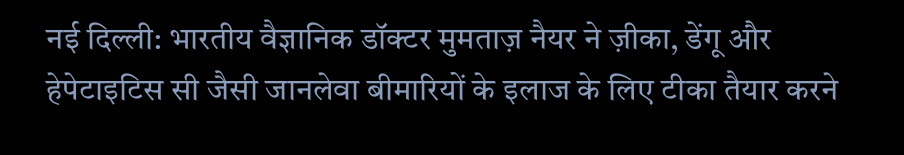नई दिल्ली: भारतीय वैज्ञानिक डॉक्टर मुमताज़ नैयर ने ज़ीका, डेंगू और हेपेटाइटिस सी जैसी जानलेवा बीमारियों के इलाज के लिए टीका तैयार करने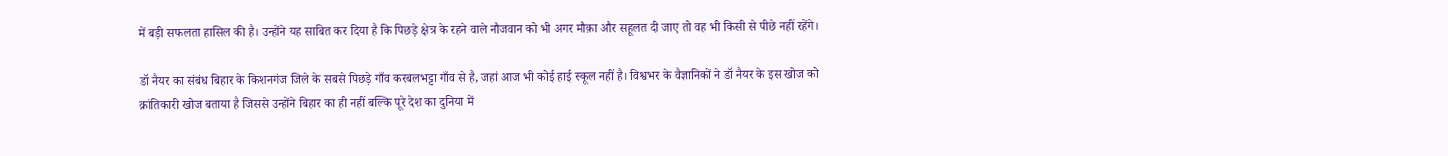में बड़ी सफलता हासिल की है। उन्होंने यह साबित कर दिया है कि पिछड़े क्षेत्र के रहने वाले नौजवान को भी अगर मौक़ा और सहूलत दी जाए तो वह भी किसी से पीछे नहीं रहेंगे।

डॉ नैयर का संबंध बिहार के किशनगंज जिले के सबसे पिछड़े गाँव करबलभट्टा गाँव से है, जहां आज भी कोई हाई स्कूल नहीं है। विश्वभर के वैज्ञानिकों ने डॉ नैयर के इस खोज को क्रांतिकारी खोज बताया है जिससे उन्होंने बिहार का ही नहीं बल्कि पूरे देश का दुनिया में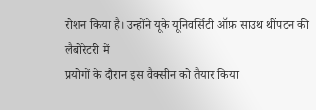रोशन किया है। उन्होंने यूके यूनिवर्सिटी ऑफ़ साउथ थींपटन की लैबोरेटरी में
प्रयोगों के दौरान इस वैक्सीन को तैयार किया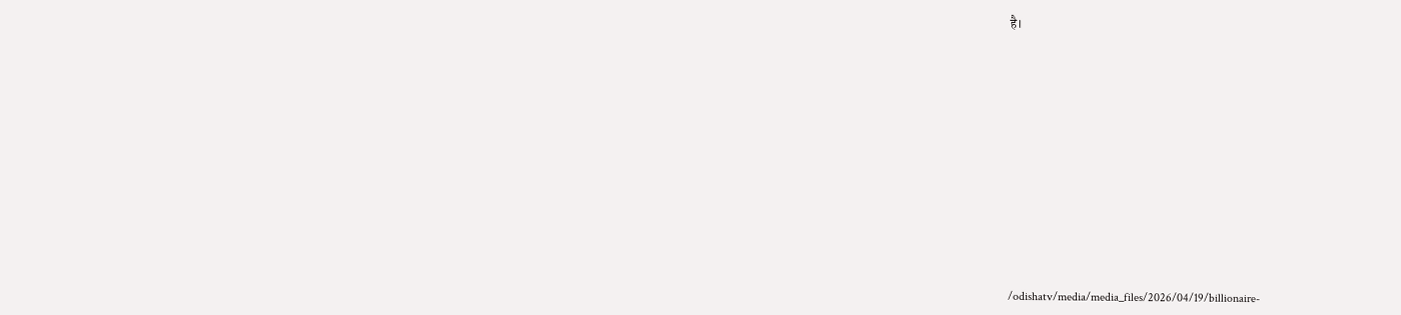है।















/odishatv/media/media_files/2026/04/19/billionaire-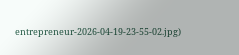entrepreneur-2026-04-19-23-55-02.jpg)